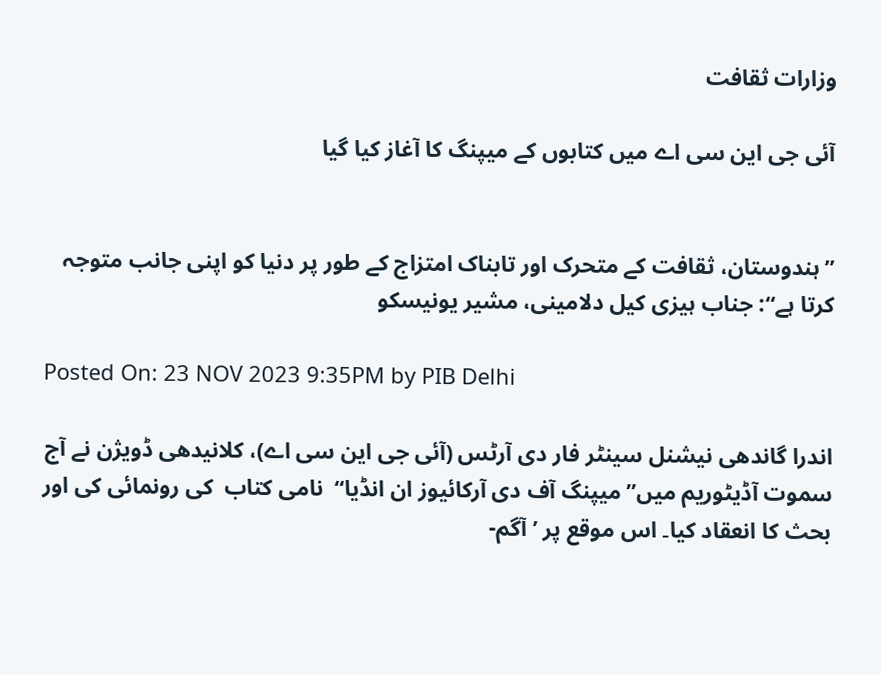وزارات ثقافت

آئی جی این سی اے میں کتابوں کے میپنگ کا آغاز کیا گیا


’’ہندوستان، ثقافت کے متحرک اور تابناک امتزاج کے طور پر دنیا کو اپنی جانب متوجہ کرتا ہے‘‘: جناب ہیزی کیل دلامینی، مشیر یونیسکو

Posted On: 23 NOV 2023 9:35PM by PIB Delhi

اندرا گاندھی نیشنل سینٹر فار دی آرٹس (آئی جی این سی اے)، کلانیدھی ڈویژن نے آج سموت آڈیٹوریم میں’’میپنگ آف دی آرکائیوز ان انڈیا‘‘  نامی کتاب  کی رونمائی کی اور بحث کا انعقاد کیا۔ اس موقع پر ’آگم-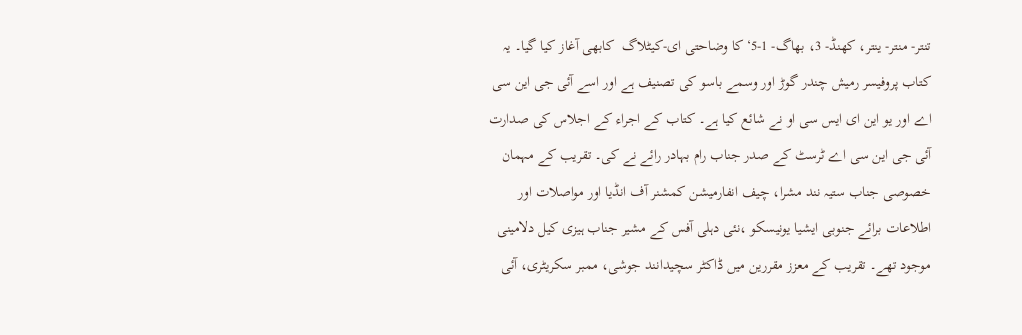تنتر- منتر- ینتر، کھنڈ- 3، بھاگ- 1-5‘کا وضاحتی ای-کیٹلاگ  کابھی آغاز کیا گیا۔ یہ کتاب پروفیسر رمیش چندر گوڑ اور وسمے باسو کی تصنیف ہے اور اسے آئی جی این سی اے اور یو این ای ایس سی او نے شائع کیا ہے۔ کتاب کے اجراء کے اجلاس کی صدارت آئی جی این سی اے ٹرسٹ کے صدر جناب رام بہادر رائے نے کی۔ تقریب کے مہمان خصوصی جناب ستیہ نند مشرا، چیف انفارمیشن کمشنر آف انڈیا اور مواصلات اور اطلاعات برائے جنوبی ایشیا یونیسکو ،نئی دہلی آفس کے مشیر جناب ہیزی کیل دلامینی موجود تھے۔ تقریب کے معزز مقررین میں ڈاکٹر سچیدانند جوشی، ممبر سکریٹری، آئی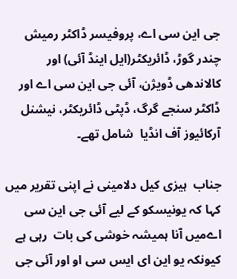جی این سی اے، پروفیسر ڈاکٹر رمیش چندر گوڑ، ڈائریکٹر(ایل اینڈ آئی) اور کالاندھی ڈویژن، آئی جی این سی اے اور ڈاکٹر سنجے گرگ، ڈپٹی ڈائریکٹر، نیشنل آرکائیوز آف انڈیا  شامل تھے۔

جناب  ہیزی کیل دلامینی نے اپنی تقریر میں کہا کہ یونیسکو کے لیے آئی جی این سی اےمیں آنا ہمیشہ خوشی کی بات  رہی ہے کیونکہ یو این ای ایس سی او اور آئی جی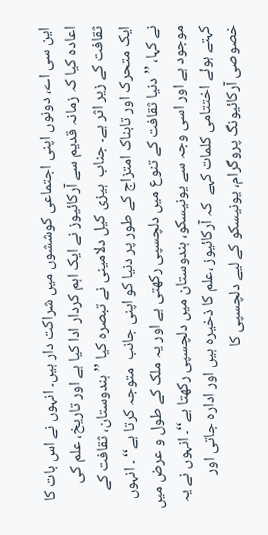این سی اے، دونوں اپنی اجتماعی کوششوں میں شراکت دار ہیں۔ انہوں نے اس بات کا اعادہ کیا کہ زمانہ قدیم سے آرکائیوز نے ایک اہم کردار ادا کیا ہے اور تاریخ، علم کی ثقافت کے زیر اثر ہے۔ جناب  ہیزی کیل دلامینی نے تبصرہ کیا ’’ہندوستان، ثقافت کے ایک متحرک اور تابناک امتزاج کے طور پر دنیا کو اپنی جانب  متوجہ کرتا ہے‘‘ ۔ انہوں نے کہا، ’’دنیا ثقافت کے تنوع میں دلچسپی رکھتی ہے اور یہ ملک کے طول و عرض میں موجود ہے اور اسی وجہ سے یونیسکو، ہندوستان میں دلچسپی رکھتا ہے‘‘۔ انہوں نے یہ کہتے ہوئے اختتامی کلمات کہے  کہ آرکائیوز ،علم کا ذخیرہ ہیں اور ادارہ جاتی اور خصوصی آرکائیونگ پروگرام، یونیسکو کے لیے دلچسپی کا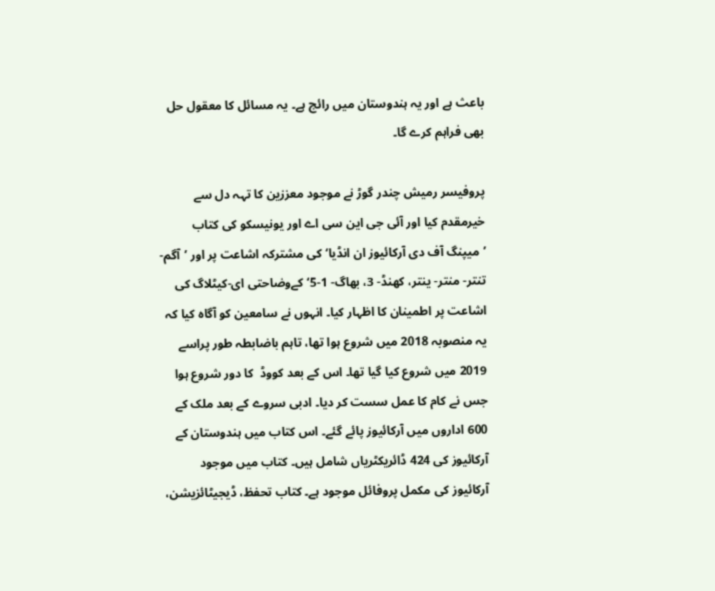باعث ہے اور یہ ہندوستان میں رائج ہے۔ یہ مسائل کا معقول حل بھی فراہم کرے گا۔

پروفیسر رمیش چندر گوڑ نے موجود معززین کا تہہ دل سے خیرمقدم کیا اور آئی جی این سی اے اور یونیسکو کی کتاب ’میپنگ آف دی آرکائیوز ان انڈیا‘ کی مشترکہ اشاعت پر اور ’آگم- تنتر- منتر- ینتر، کھنڈ- 3، بھاگ- 1-5‘کےوضاحتی ای-کیٹلاگ کی اشاعت پر اطمینان کا اظہار کیا۔ انہوں نے سامعین کو آگاہ کیا کہ یہ منصوبہ 2018 میں شروع ہوا تھا، تاہم باضابطہ طور پراسے  2019 میں شروع کیا گیا تھا۔ اس کے بعد کووڈ  کا دور شروع ہوا جس نے کام کا عمل سست کر دیا۔ ادبی سروے کے بعد ملک کے 600 اداروں میں آرکائیوز پائے گئے۔ اس کتاب میں ہندوستان کے آرکائیوز کی 424 ڈائریکٹریاں شامل ہیں۔ کتاب میں موجود آرکائیوز کی مکمل پروفائل موجود ہے۔ کتاب تحفظ، ڈیجیٹائزیشن،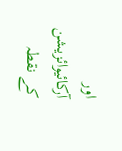اور آرکائیوائزیشن کے نقطہ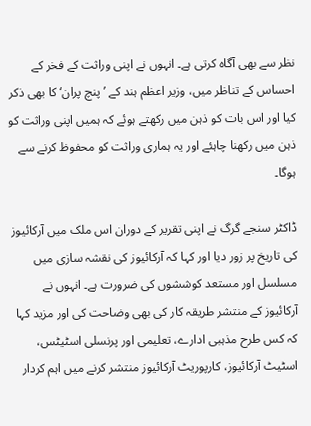نظر سے بھی آگاہ کرتی ہے۔ انہوں نے اپنی وراثت کے فخر کے احساس کے تناظر میں، وزیر اعظم ہند کے ’پنچ پران‘ کا بھی ذکر کیا اور اس بات کو ذہن میں رکھتے ہوئے کہ ہمیں اپنی وراثت کو ذہن میں رکھنا چاہئے اور یہ ہماری وراثت کو محفوظ کرنے سے ہوگا۔

ڈاکٹر سنجے گرگ نے اپنی تقریر کے دوران اس ملک میں آرکائیوز کی تاریخ پر زور دیا اور کہا کہ آرکائیوز کی نقشہ سازی میں مسلسل اور مستعد کوششوں کی ضرورت ہے۔ انہوں نے آرکائیوز کے منتشر طریقہ کار کی بھی وضاحت کی اور مزید کہا کہ کس طرح مذہبی ادارے، تعلیمی اور پرنسلی اسٹیٹس، اسٹیٹ آرکائیوز، کارپوریٹ آرکائیوز منتشر کرنے میں اہم کردار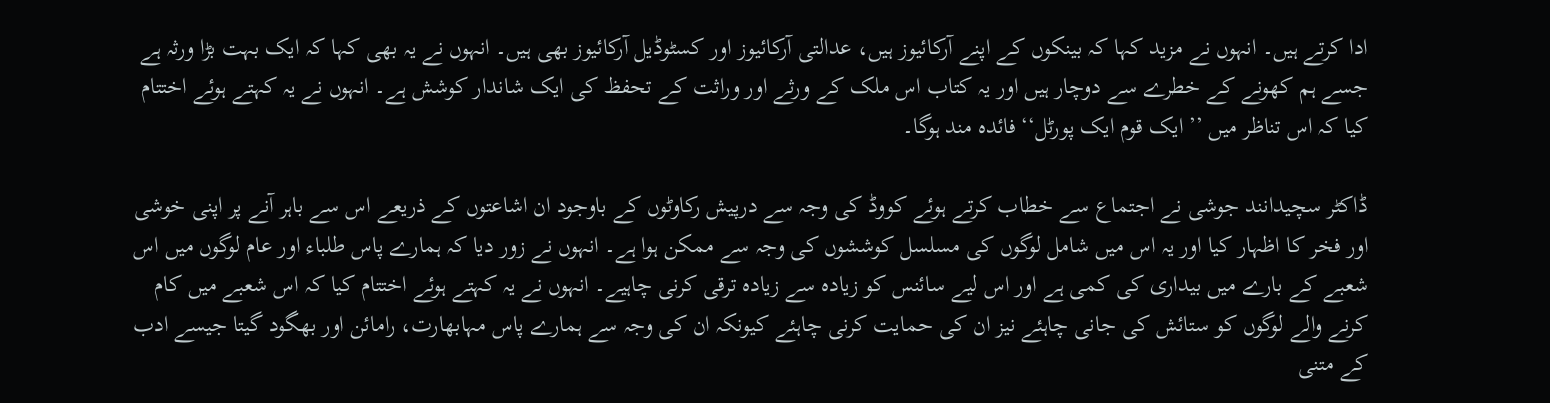ادا کرتے ہیں۔ انہوں نے مزید کہا کہ بینکوں کے اپنے آرکائیوز ہیں، عدالتی آرکائیوز اور کسٹوڈیل آرکائیوز بھی ہیں۔ انہوں نے یہ بھی کہا کہ ایک بہت بڑا ورثہ ہے جسے ہم کھونے کے خطرے سے دوچار ہیں اور یہ کتاب اس ملک کے ورثے اور وراثت کے تحفظ کی ایک شاندار کوشش ہے۔ انہوں نے یہ کہتے ہوئے اختتام کیا کہ اس تناظر میں ’’ ایک قوم ایک پورٹل‘‘ فائدہ مند ہوگا۔

ڈاکٹر سچیدانند جوشی نے اجتماع سے خطاب کرتے ہوئے کووڈ کی وجہ سے درپیش رکاوٹوں کے باوجود ان اشاعتوں کے ذریعے اس سے باہر آنے پر اپنی خوشی اور فخر کا اظہار کیا اور یہ اس میں شامل لوگوں کی مسلسل کوششوں کی وجہ سے ممکن ہوا ہے۔ انہوں نے زور دیا کہ ہمارے پاس طلباء اور عام لوگوں میں اس شعبے کے بارے میں بیداری کی کمی ہے اور اس لیے سائنس کو زیادہ سے زیادہ ترقی کرنی چاہیے۔ انہوں نے یہ کہتے ہوئے اختتام کیا کہ اس شعبے میں کام کرنے والے لوگوں کو ستائش کی جانی چاہئے نیز ان کی حمایت کرنی چاہئے کیونکہ ان کی وجہ سے ہمارے پاس مہابھارت، رامائن اور بھگود گیتا جیسے ادب کے متنی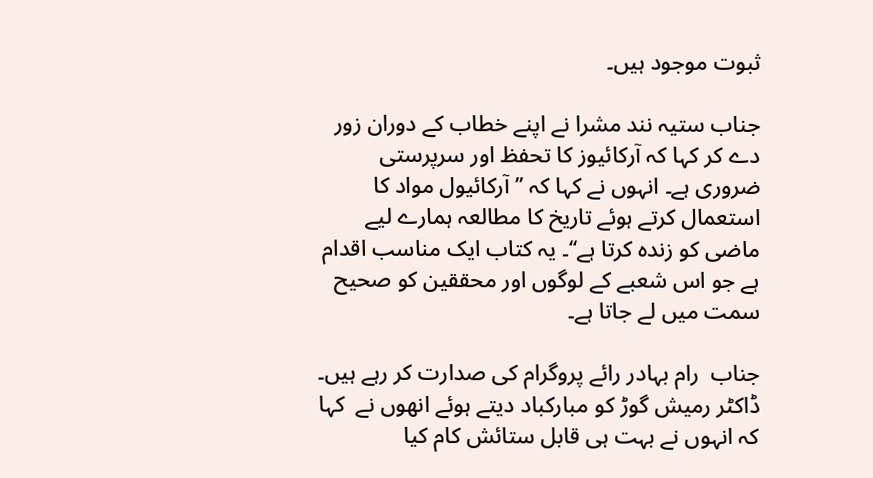ثبوت موجود ہیں۔

جناب ستیہ نند مشرا نے اپنے خطاب کے دوران زور دے کر کہا کہ آرکائیوز کا تحفظ اور سرپرستی ضروری ہے۔ انہوں نے کہا کہ ’’آرکائیول مواد کا استعمال کرتے ہوئے تاریخ کا مطالعہ ہمارے لیے ماضی کو زندہ کرتا ہے‘‘۔ یہ کتاب ایک مناسب اقدام ہے جو اس شعبے کے لوگوں اور محققین کو صحیح سمت میں لے جاتا ہے۔

جناب  رام بہادر رائے پروگرام کی صدارت کر رہے ہیں۔ ڈاکٹر رمیش گوڑ کو مبارکباد دیتے ہوئے انھوں نے  کہا کہ انہوں نے بہت ہی قابل ستائش کام کیا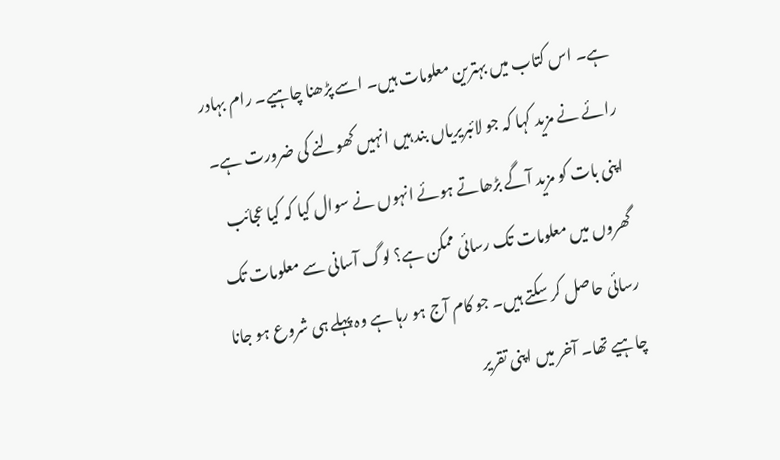ہے۔ اس کتاب میں بہترین معلومات ہیں۔ اسے پڑھنا چاہیے۔ رام بہادر رائے نے مزید کہا کہ جو لائبریریاں بند ہیں انہیں کھولنے کی ضرورت ہے۔ اپنی بات کو مزید آگے بڑھاتے ہوئے انہوں نے سوال کیا کہ کیا عجائب گھروں میں معلومات تک رسائی ممکن ہے؟ لوگ آسانی سے معلومات تک رسائی حاصل کر سکتے ہیں۔ جو کام آج ہو رہا ہے وہ پہلے ہی شروع ہو جانا چاہیے تھا۔ آخر میں اپنی تقریر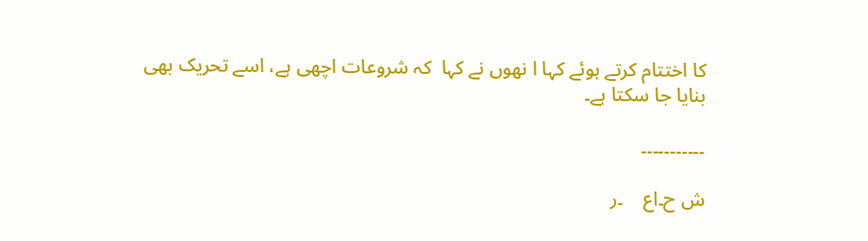کا اختتام کرتے ہوئے کہا ا نھوں نے کہا  کہ شروعات اچھی ہے، اسے تحریک بھی بنایا جا سکتا ہے۔

۔۔۔۔۔۔۔۔۔۔۔

ش ح۔اع    ۔ر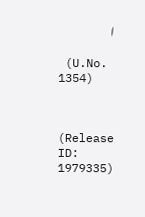ا

 (U.No. 1354)



(Release ID: 1979335)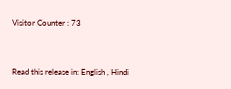Visitor Counter : 73


Read this release in: English , Hindi